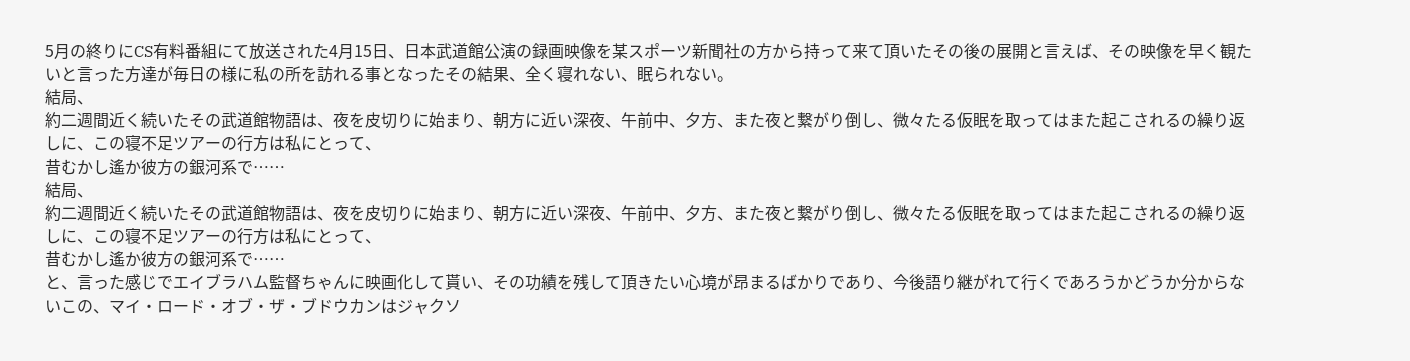5月の終りにCS有料番組にて放送された4月15日、日本武道館公演の録画映像を某スポーツ新聞社の方から持って来て頂いたその後の展開と言えば、その映像を早く観たいと言った方達が毎日の様に私の所を訪れる事となったその結果、全く寝れない、眠られない。
結局、
約二週間近く続いたその武道館物語は、夜を皮切りに始まり、朝方に近い深夜、午前中、夕方、また夜と繋がり倒し、微々たる仮眠を取ってはまた起こされるの繰り返しに、この寝不足ツアーの行方は私にとって、
昔むかし遙か彼方の銀河系で……
結局、
約二週間近く続いたその武道館物語は、夜を皮切りに始まり、朝方に近い深夜、午前中、夕方、また夜と繋がり倒し、微々たる仮眠を取ってはまた起こされるの繰り返しに、この寝不足ツアーの行方は私にとって、
昔むかし遙か彼方の銀河系で……
と、言った感じでエイブラハム監督ちゃんに映画化して貰い、その功績を残して頂きたい心境が昂まるばかりであり、今後語り継がれて行くであろうかどうか分からないこの、マイ・ロード・オブ・ザ・ブドウカンはジャクソ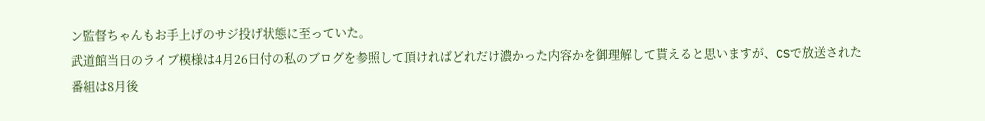ン監督ちゃんもお手上げのサジ投げ状態に至っていた。
武道館当日のライブ模様は4月26日付の私のブログを参照して頂ければどれだけ濃かった内容かを御理解して貰えると思いますが、CSで放送された番組は8月後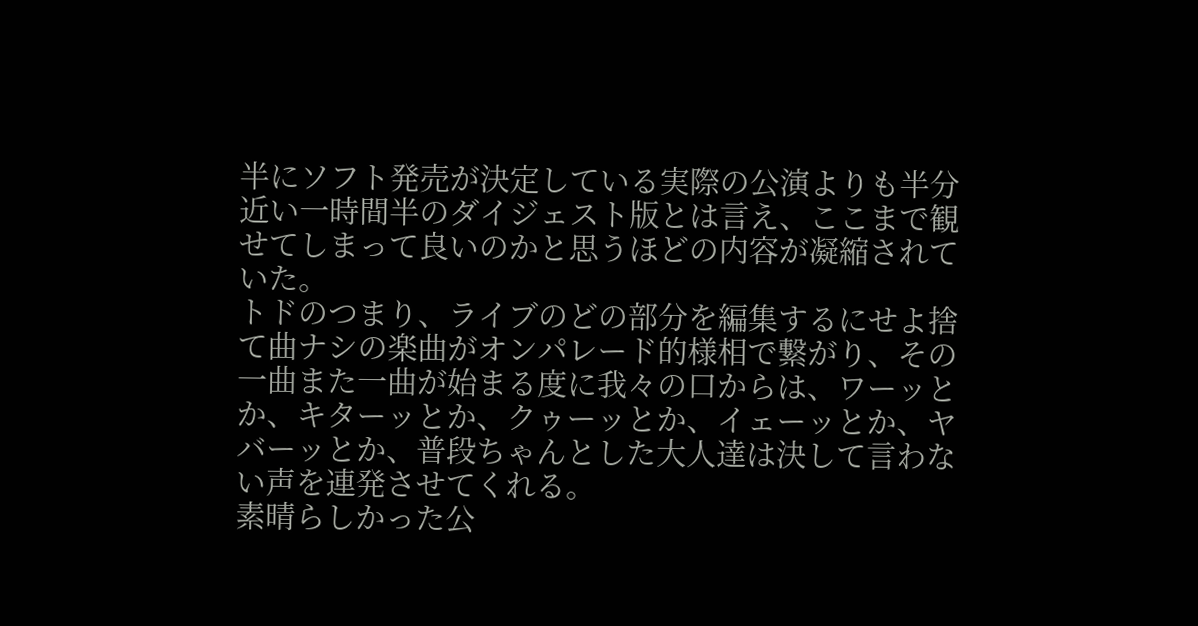半にソフト発売が決定している実際の公演よりも半分近い一時間半のダイジェスト版とは言え、ここまで観せてしまって良いのかと思うほどの内容が凝縮されていた。
トドのつまり、ライブのどの部分を編集するにせよ捨て曲ナシの楽曲がオンパレード的様相で繋がり、その一曲また一曲が始まる度に我々の口からは、ワーッとか、キターッとか、クゥーッとか、イェーッとか、ヤバーッとか、普段ちゃんとした大人達は決して言わない声を連発させてくれる。
素晴らしかった公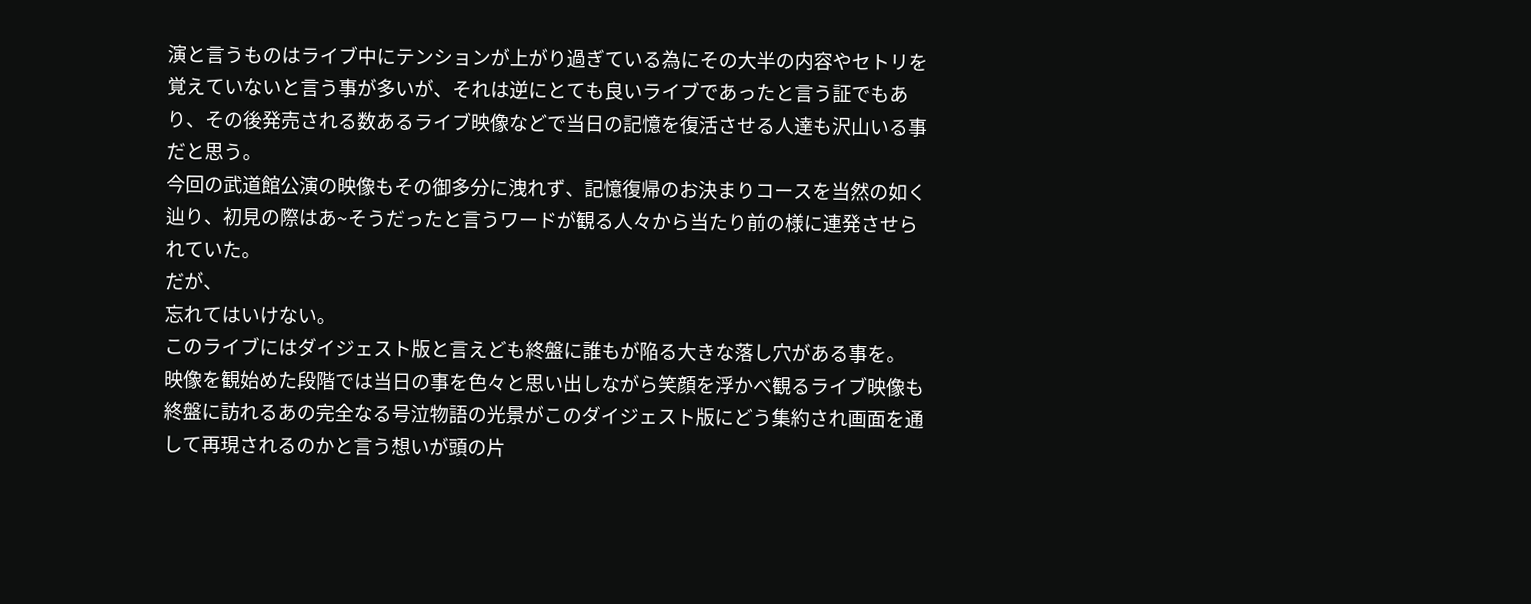演と言うものはライブ中にテンションが上がり過ぎている為にその大半の内容やセトリを覚えていないと言う事が多いが、それは逆にとても良いライブであったと言う証でもあり、その後発売される数あるライブ映像などで当日の記憶を復活させる人達も沢山いる事だと思う。
今回の武道館公演の映像もその御多分に洩れず、記憶復帰のお決まりコースを当然の如く辿り、初見の際はあ~そうだったと言うワードが観る人々から当たり前の様に連発させられていた。
だが、
忘れてはいけない。
このライブにはダイジェスト版と言えども終盤に誰もが陥る大きな落し穴がある事を。
映像を観始めた段階では当日の事を色々と思い出しながら笑顔を浮かべ観るライブ映像も終盤に訪れるあの完全なる号泣物語の光景がこのダイジェスト版にどう集約され画面を通して再現されるのかと言う想いが頭の片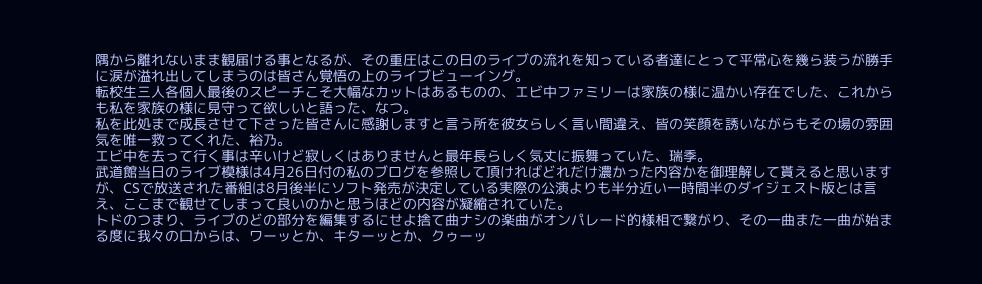隅から離れないまま観届ける事となるが、その重圧はこの日のライブの流れを知っている者達にとって平常心を幾ら装うが勝手に涙が溢れ出してしまうのは皆さん覚悟の上のライブビューイング。
転校生三人各個人最後のスピーチこそ大幅なカットはあるものの、エビ中ファミリーは家族の様に温かい存在でした、これからも私を家族の様に見守って欲しいと語った、なつ。
私を此処まで成長させて下さった皆さんに感謝しますと言う所を彼女らしく言い間違え、皆の笑顔を誘いながらもその場の雰囲気を唯一救ってくれた、裕乃。
エビ中を去って行く事は辛いけど寂しくはありませんと最年長らしく気丈に振舞っていた、瑞季。
武道館当日のライブ模様は4月26日付の私のブログを参照して頂ければどれだけ濃かった内容かを御理解して貰えると思いますが、CSで放送された番組は8月後半にソフト発売が決定している実際の公演よりも半分近い一時間半のダイジェスト版とは言え、ここまで観せてしまって良いのかと思うほどの内容が凝縮されていた。
トドのつまり、ライブのどの部分を編集するにせよ捨て曲ナシの楽曲がオンパレード的様相で繋がり、その一曲また一曲が始まる度に我々の口からは、ワーッとか、キターッとか、クゥーッ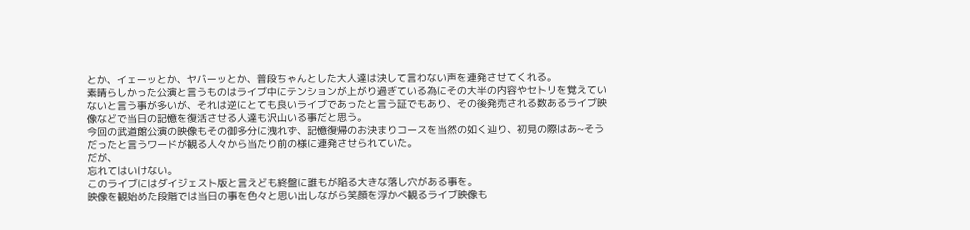とか、イェーッとか、ヤバーッとか、普段ちゃんとした大人達は決して言わない声を連発させてくれる。
素晴らしかった公演と言うものはライブ中にテンションが上がり過ぎている為にその大半の内容やセトリを覚えていないと言う事が多いが、それは逆にとても良いライブであったと言う証でもあり、その後発売される数あるライブ映像などで当日の記憶を復活させる人達も沢山いる事だと思う。
今回の武道館公演の映像もその御多分に洩れず、記憶復帰のお決まりコースを当然の如く辿り、初見の際はあ~そうだったと言うワードが観る人々から当たり前の様に連発させられていた。
だが、
忘れてはいけない。
このライブにはダイジェスト版と言えども終盤に誰もが陥る大きな落し穴がある事を。
映像を観始めた段階では当日の事を色々と思い出しながら笑顔を浮かべ観るライブ映像も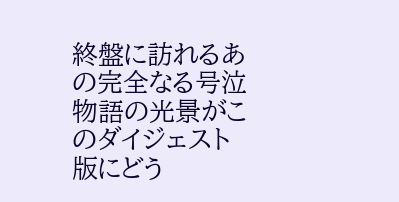終盤に訪れるあの完全なる号泣物語の光景がこのダイジェスト版にどう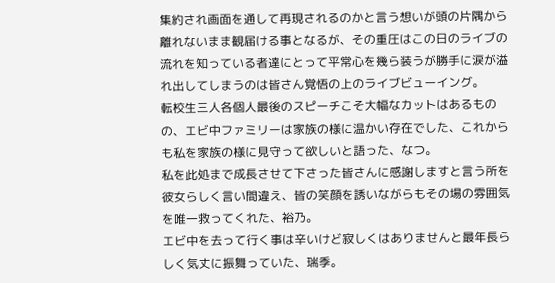集約され画面を通して再現されるのかと言う想いが頭の片隅から離れないまま観届ける事となるが、その重圧はこの日のライブの流れを知っている者達にとって平常心を幾ら装うが勝手に涙が溢れ出してしまうのは皆さん覚悟の上のライブビューイング。
転校生三人各個人最後のスピーチこそ大幅なカットはあるものの、エビ中ファミリーは家族の様に温かい存在でした、これからも私を家族の様に見守って欲しいと語った、なつ。
私を此処まで成長させて下さった皆さんに感謝しますと言う所を彼女らしく言い間違え、皆の笑顔を誘いながらもその場の雰囲気を唯一救ってくれた、裕乃。
エビ中を去って行く事は辛いけど寂しくはありませんと最年長らしく気丈に振舞っていた、瑞季。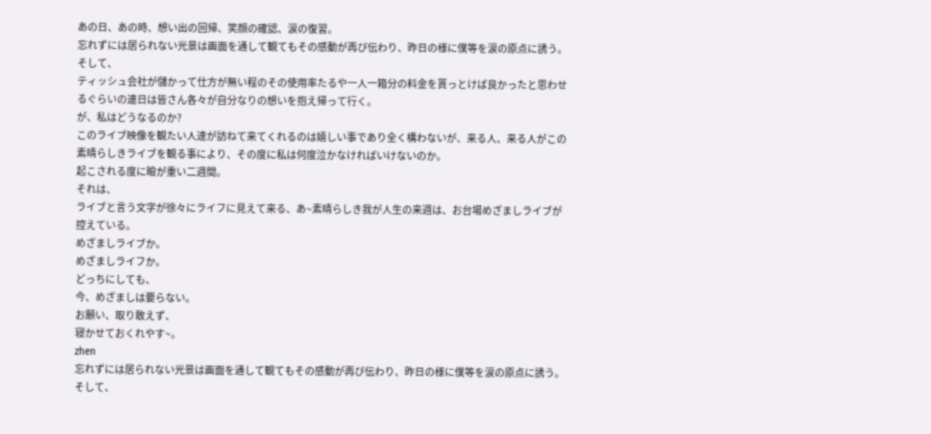あの日、あの時、想い出の回帰、笑顔の確認、涙の復習。
忘れずには居られない光景は画面を通して観てもその感動が再び伝わり、昨日の様に僕等を涙の原点に誘う。
そして、
ティッシュ会社が儲かって仕方が無い程のその使用率たるや一人一箱分の料金を貰っとけば良かったと思わせるぐらいの連日は皆さん各々が自分なりの想いを抱え帰って行く。
が、私はどうなるのか?
このライブ映像を観たい人達が訪ねて来てくれるのは嬉しい事であり全く構わないが、来る人、来る人がこの素晴らしきライブを観る事により、その度に私は何度泣かなければいけないのか。
起こされる度に瞼が重い二週間。
それは、
ライブと言う文字が徐々にライフに見えて来る、あ~素晴らしき我が人生の来週は、お台場めざましライブが控えている。
めざましライブか。
めざましライフか。
どっちにしても、
今、めざましは要らない。
お願い、取り敢えず、
寝かせておくれやす~。
zhen
忘れずには居られない光景は画面を通して観てもその感動が再び伝わり、昨日の様に僕等を涙の原点に誘う。
そして、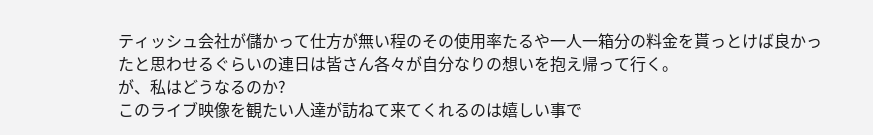ティッシュ会社が儲かって仕方が無い程のその使用率たるや一人一箱分の料金を貰っとけば良かったと思わせるぐらいの連日は皆さん各々が自分なりの想いを抱え帰って行く。
が、私はどうなるのか?
このライブ映像を観たい人達が訪ねて来てくれるのは嬉しい事で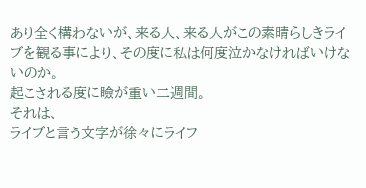あり全く構わないが、来る人、来る人がこの素晴らしきライブを観る事により、その度に私は何度泣かなければいけないのか。
起こされる度に瞼が重い二週間。
それは、
ライブと言う文字が徐々にライフ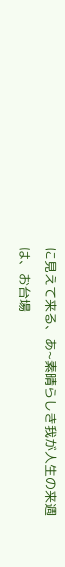に見えて来る、あ~素晴らしき我が人生の来週は、お台場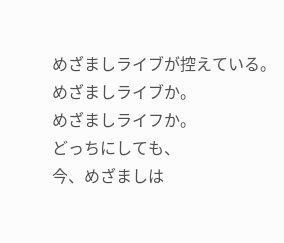めざましライブが控えている。
めざましライブか。
めざましライフか。
どっちにしても、
今、めざましは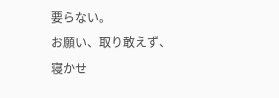要らない。
お願い、取り敢えず、
寝かせ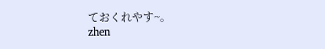ておくれやす~。
zhen